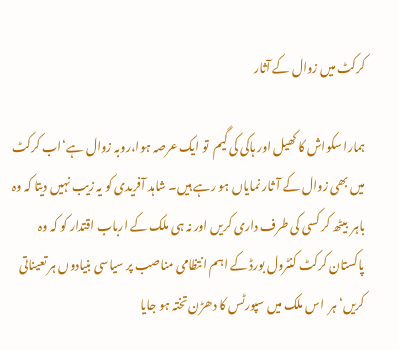کرکٹ میں زوال کے آثار

ہمارا سکواش کا کھیل اور ہاکی کی گیم  تو ایک عرصہ ہوا،روبہ زوال ہے‘اب کرکٹ میں بھی زوال کے آ ثار نمایاں ہو رہے ہیں۔ شاہد آفریدی کو یہ زیب نہیں دیتا کہ وہ باہر  بیٹھ کر کسی کی طرف داری کریں اور نہ ہی ملک کے ارباب اقتدار کو کہ وہ پاکستان کرکٹ کنٹرول بورڈ کے اہم انتظامی مناصب پر سیاسی بنیادوں ہر تعیناتی کریں‘ ہر  اس ملک میں سپورٹس کا دھڑن تختہ ہو جایا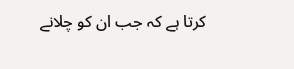کرتا ہے کہ جب ان کو چلانے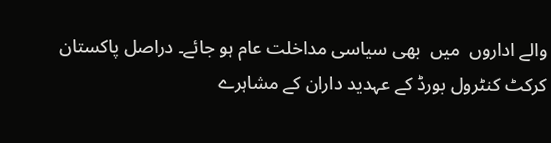والے اداروں  میں  بھی سیاسی مداخلت عام ہو جائے۔ دراصل پاکستان کرکٹ کنٹرول بورڈ کے عہدید داران کے مشاہرے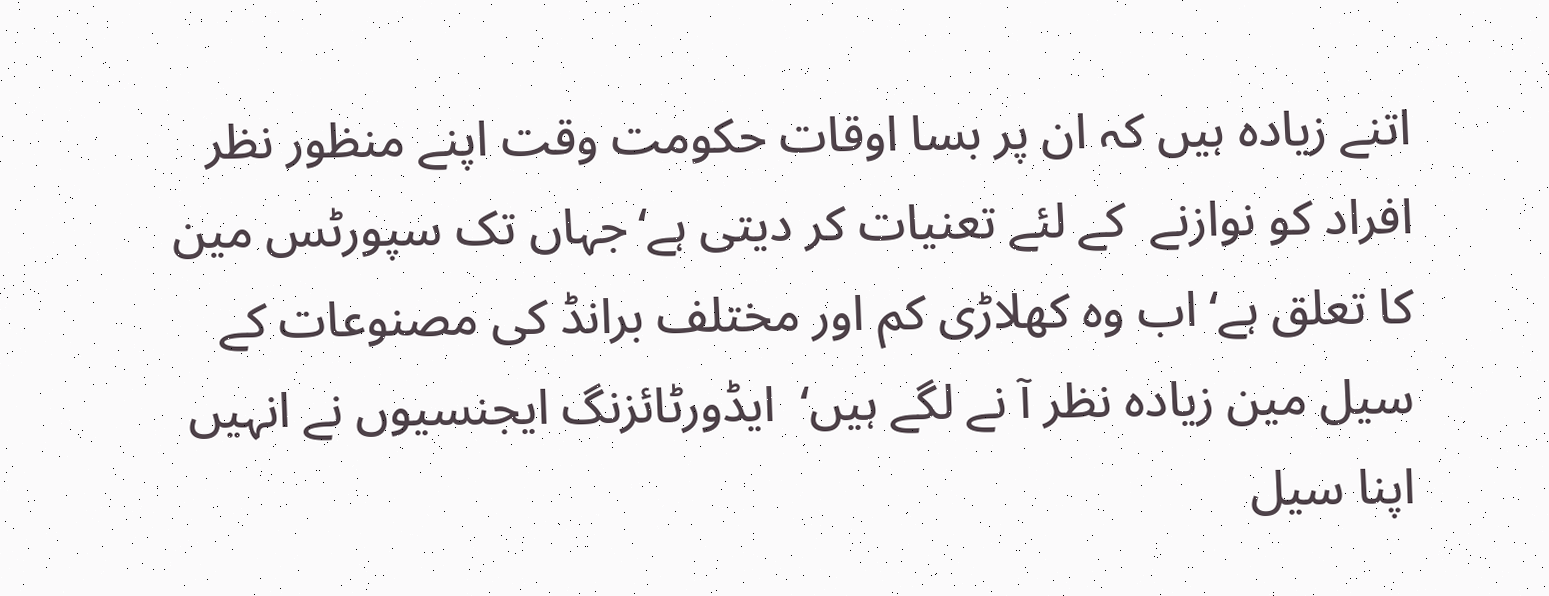اتنے زیادہ ہیں کہ ان پر بسا اوقات حکومت وقت اپنے منظور نظر افراد کو نوازنے  کے لئے تعنیات کر دیتی ہے‘جہاں تک سپورٹس مین کا تعلق ہے‘ اب وہ کھلاڑی کم اور مختلف برانڈ کی مصنوعات کے سیل مین زیادہ نظر آ نے لگے ہیں‘  ایڈورٹائزنگ ایجنسیوں نے انہیں اپنا سیل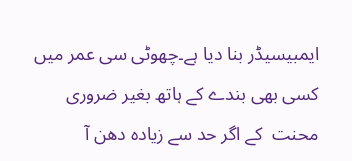ایمبیسیڈر بنا دیا ہے۔چھوٹی سی عمر میں کسی بھی بندے کے ہاتھ بغیر ضروری محنت  کے اگر حد سے زیادہ دھن آ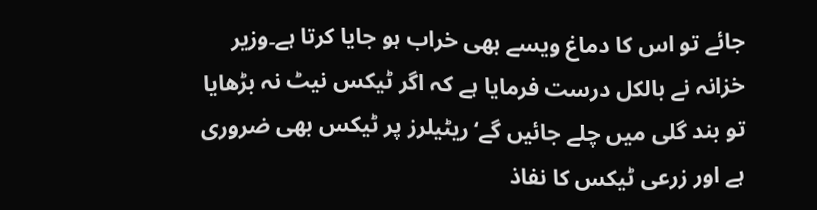جائے تو اس کا دماغ ویسے بھی خراب ہو جایا کرتا ہے۔وزیر خزانہ نے بالکل درست فرمایا ہے کہ اگر ٹیکس نیٹ نہ بڑھایا تو بند گلی میں چلے جائیں گے‘ریٹیلرز پر ٹیکس بھی ضروری ہے اور زرعی ٹیکس کا نفاذ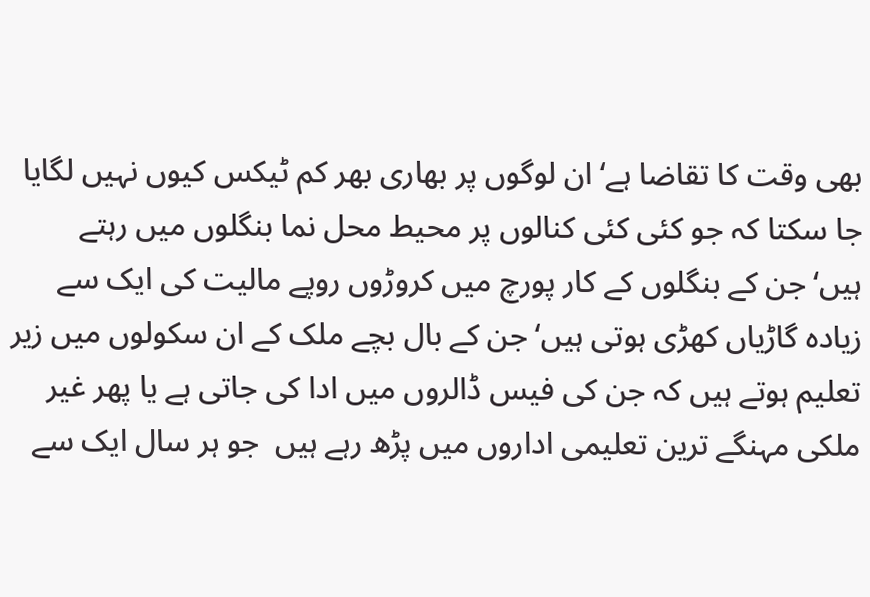بھی وقت کا تقاضا ہے‘ ان لوگوں پر بھاری بھر کم ٹیکس کیوں نہیں لگایا جا سکتا کہ جو کئی کئی کنالوں پر محیط محل نما بنگلوں میں رہتے ہیں‘جن کے بنگلوں کے کار پورچ میں کروڑوں روپے مالیت کی ایک سے زیادہ گاڑیاں کھڑی ہوتی ہیں‘جن کے بال بچے ملک کے ان سکولوں میں زیر تعلیم ہوتے ہیں کہ جن کی فیس ڈالروں میں ادا کی جاتی ہے یا پھر غیر ملکی مہنگے ترین تعلیمی اداروں میں پڑھ رہے ہیں  جو ہر سال ایک سے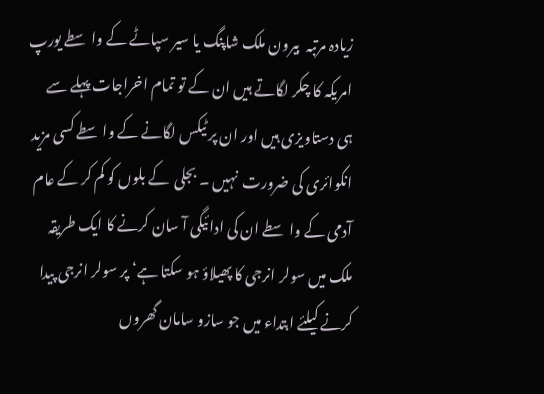زیادہ مرتبہ  بیرون ملک شاپنگ یا سیر سپاٹے کے واسطے یورپ امریکہ کا چکر لگاتے ہیں ان کے تو تمام اخراجات پہلے سے ہی دستاویزی ہیں اور ان پر ٹیکس لگانے کے واسطے کسی مزید انکوائری کی ضرورت  نہیں ۔ بجلی  کے بلوں کو کم کر کے عام آدمی کے واسطے ان کی ادائیگی آ سان کرنے کا ایک طریقہ ملک میں سولر انرجی کا پھیلاؤ ہو سکتا ہے‘ پر سولر انرجی پیدا کرنے کیلئے ابتداء میں جو سازو سامان گھروں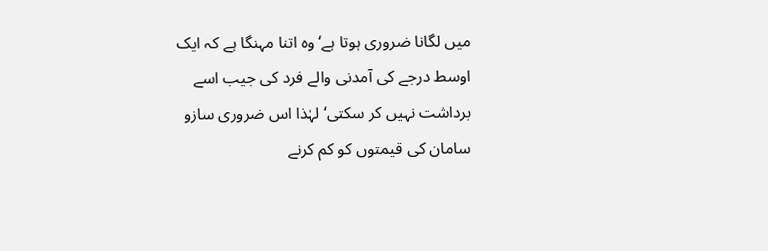میں لگانا ضروری ہوتا ہے‘وہ اتنا مہنگا ہے کہ ایک اوسط درجے کی آمدنی والے فرد کی جیب اسے برداشت نہیں کر سکتی‘ لہٰذا اس ضروری سازو سامان کی قیمتوں کو کم کرنے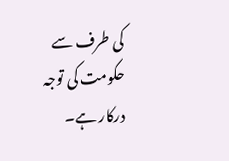کی طرف سے حکومت کی توجہ درکار ہے۔